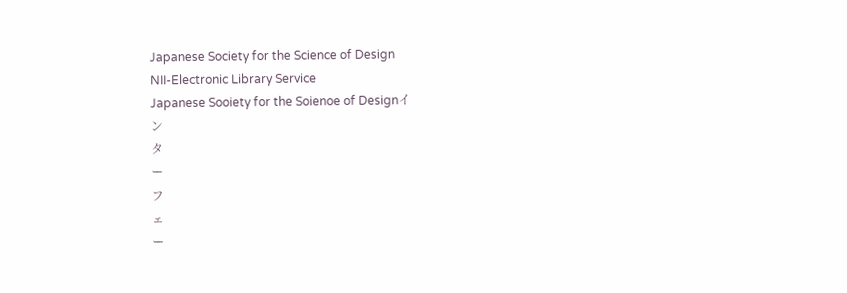Japanese Society for the Science of Design
NII-Electronic Library Service
Japanese Sooiety for the Soienoe of Designイ
ン
タ
ー
フ
ェ
ー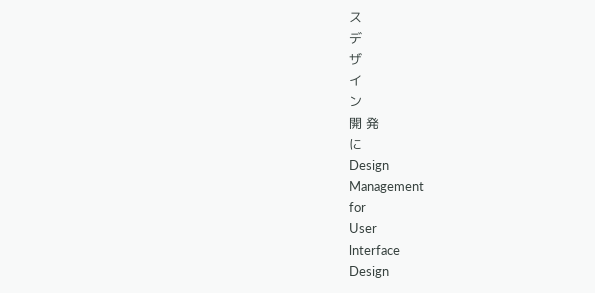ス
デ
ザ
イ
ン
開 発
に
Design
Management
for
User
lnterface
Design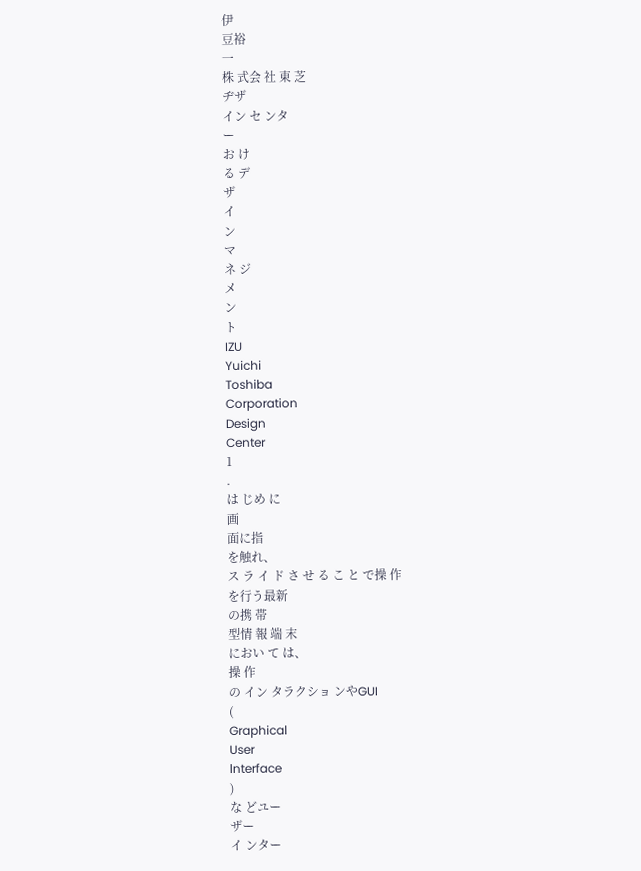伊
豆裕
一
株 式会 社 東 芝
ヂザ
イン セ ンタ
ー
お け
る デ
ザ
イ
ン
マ
ネ ジ
メ
ン
ト
IZU
Yuichi
Toshiba
Corporation
Design
Center
1
.
は じめ に
画
面に指
を触れ、
ス ラ イ ド さ せ る こ と で操 作
を行う最新
の携 帯
型情 報 端 末
におい て は、
操 作
の イン タラクショ ンやGUI
(
Graphical
User
lnterface
)
な どユー
ザー
イ ンター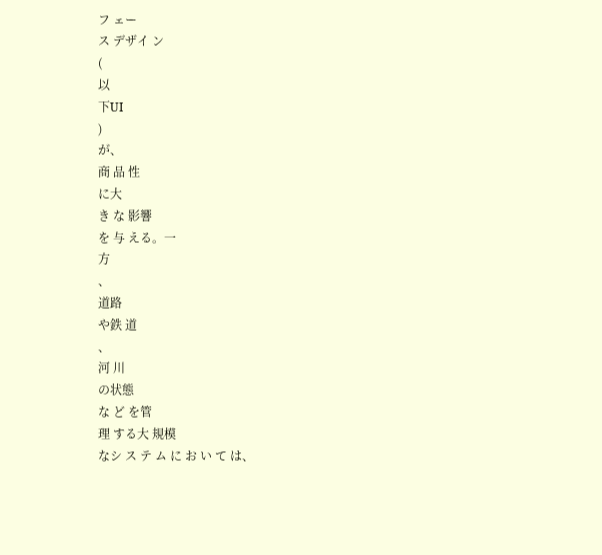フ ェー
ス デザイ ン
(
以
下UI
)
が、
商 品 性
に大
き な 影響
を 与 える。一
方
、
道路
や鉄 道
、
河 川
の状態
な ど を管
理 する大 規模
なシ ス テ ム に お い て は、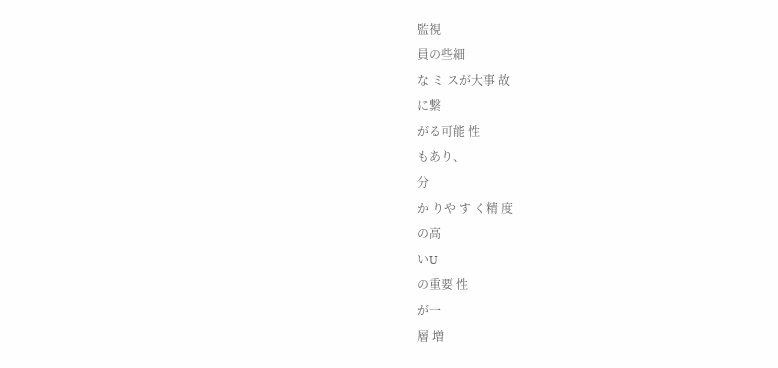監視
員の些細
な ミ スが大事 故
に繋
がる可能 性
もあり、
分
か りや す く精 度
の高
いU
の重要 性
が一
層 増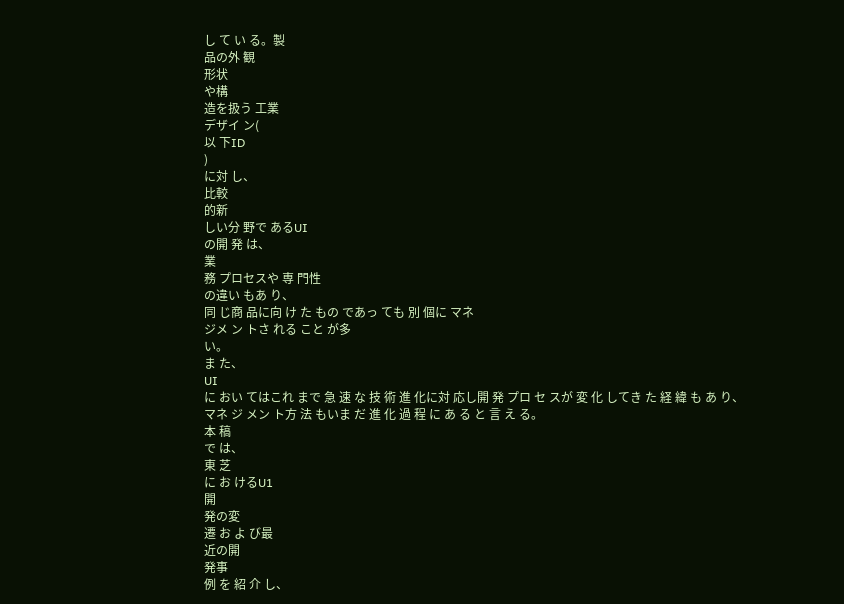し て い る。製
品の外 観
形状
や構
造を扱う 工業
デザイ ン(
以 下ID
)
に対 し、
比較
的新
しい分 野で あるUI
の開 発 は、
業
務 プロセスや 専 門性
の違い もあ り、
同 じ商 品に向 け た もの であっ ても 別 個に マネ
ジメ ン トさ れる こと が多
い。
ま た、
UI
に おい てはこれ まで 急 速 な 技 術 進 化に対 応し開 発 プロ セ スが 変 化 してき た 経 緯 も あ り、
マネ ジ メン ト方 法 もいま だ 進 化 過 程 に あ る と 言 え る。
本 稿
で は、
東 芝
に お けるU1
開
発の変
遷 お よ び最
近の開
発事
例 を 紹 介 し、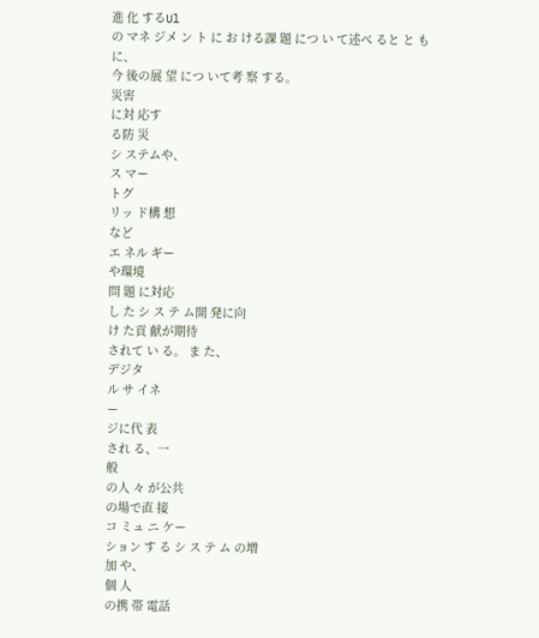進 化 するUl
の マネ ジメ ン ト に お ける課 題 につ い て述べ ると と も に、
今 後の展 望 につ いて考 察 する。
災害
に対 応す
る防 災
シ ステムや、
ス マー
トグ
リッ ド構 想
など
エ ネル ギー
や環境
問 題 に対応
し た シ ス テ ム開 発に向
け た貢 献が期待
されて い る。 ま た、
デジタ
ル サ イネ
ー
ジに代 表
され る、一
般
の人 々 が公共
の場で直 接
コ ミュ ニ ケー
ション す る シ ス テ ム の増
加 や、
個 人
の携 帯 電話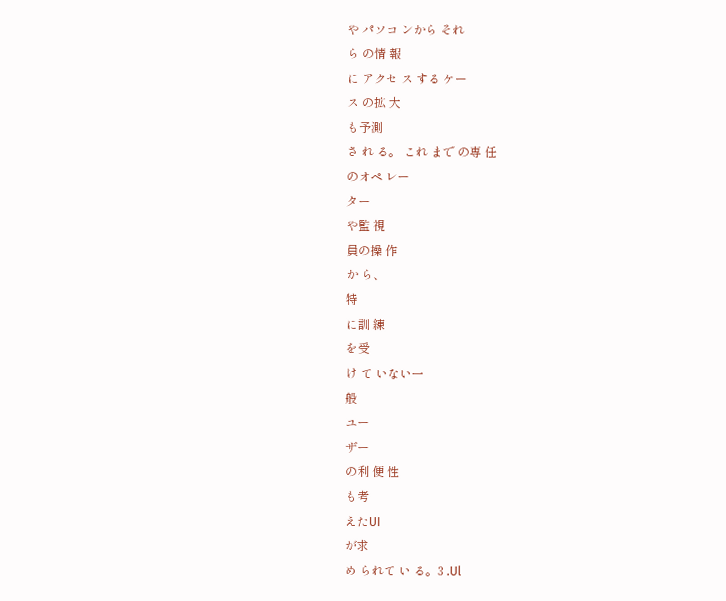や パソコ ンから それ
ら の情 報
に アクセ ス する ケー
ス の拡 大
も予測
さ れ る。 これ まで の専 任
のオペ レー
ター
や監 視
員の操 作
か ら、
特
に訓 練
を受
け て いない一
般
ユー
ザー
の利 便 性
も考
えたUI
が求
め られて い る。3 .Ul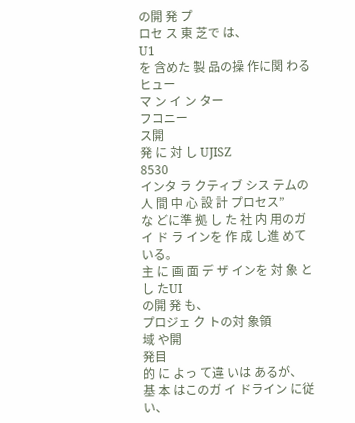の開 発 プ
ロセ ス 東 芝で は、
U1
を 含めた 製 品の操 作に関 わる ヒュー
マ ン イ ン ター
フコニー
ス開
発 に 対 し UJISZ
8530
インタ ラ クティブ シス テムの人 間 中 心 設 計 プロセス”
な どに準 拠 し た 社 内 用のガ イ ド ラ インを 作 成 し進 めて いる。
主 に 画 面 デ ザ インを 対 象 と し たUI
の開 発 も、
プロジェ ク トの対 象領
域 や開
発目
的 に よっ て違 いは あるが、
基 本 はこのガ イ ドライン に従い、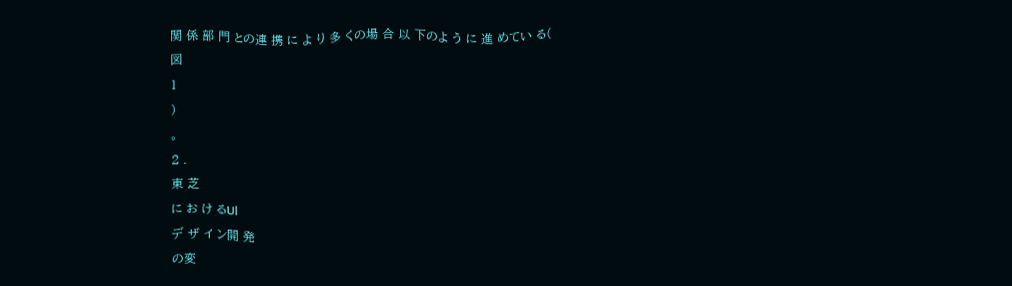関 係 部 門 との連 携 に よ り 多 くの場 合 以 下のよ う に 進 めてい る(
図
1
)
。
2 .
東 芝
に お け るUl
デ ザ イ ン開 発
の変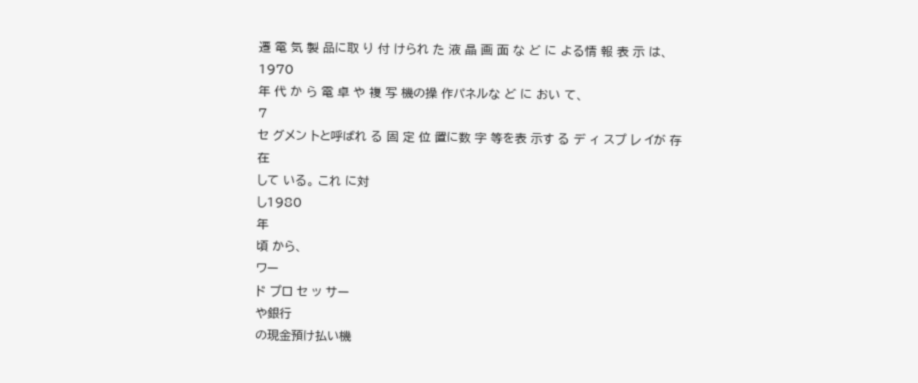遷 電 気 製 品に取 り 付 けられ た 液 晶 画 面 な ど に よる情 報 表 示 は、
1970
年 代 か ら 電 卓 や 複 写 機の操 作パネルな ど に おい て、
7
セ グメン トと呼ばれ る 固 定 位 置に数 字 等を表 示す る デ ィ スプ レ イが 存在
して いる。 これ に対
し1980
年
頃 から、
ワー
ド プロ セ ッ サー
や銀行
の現金預け払い機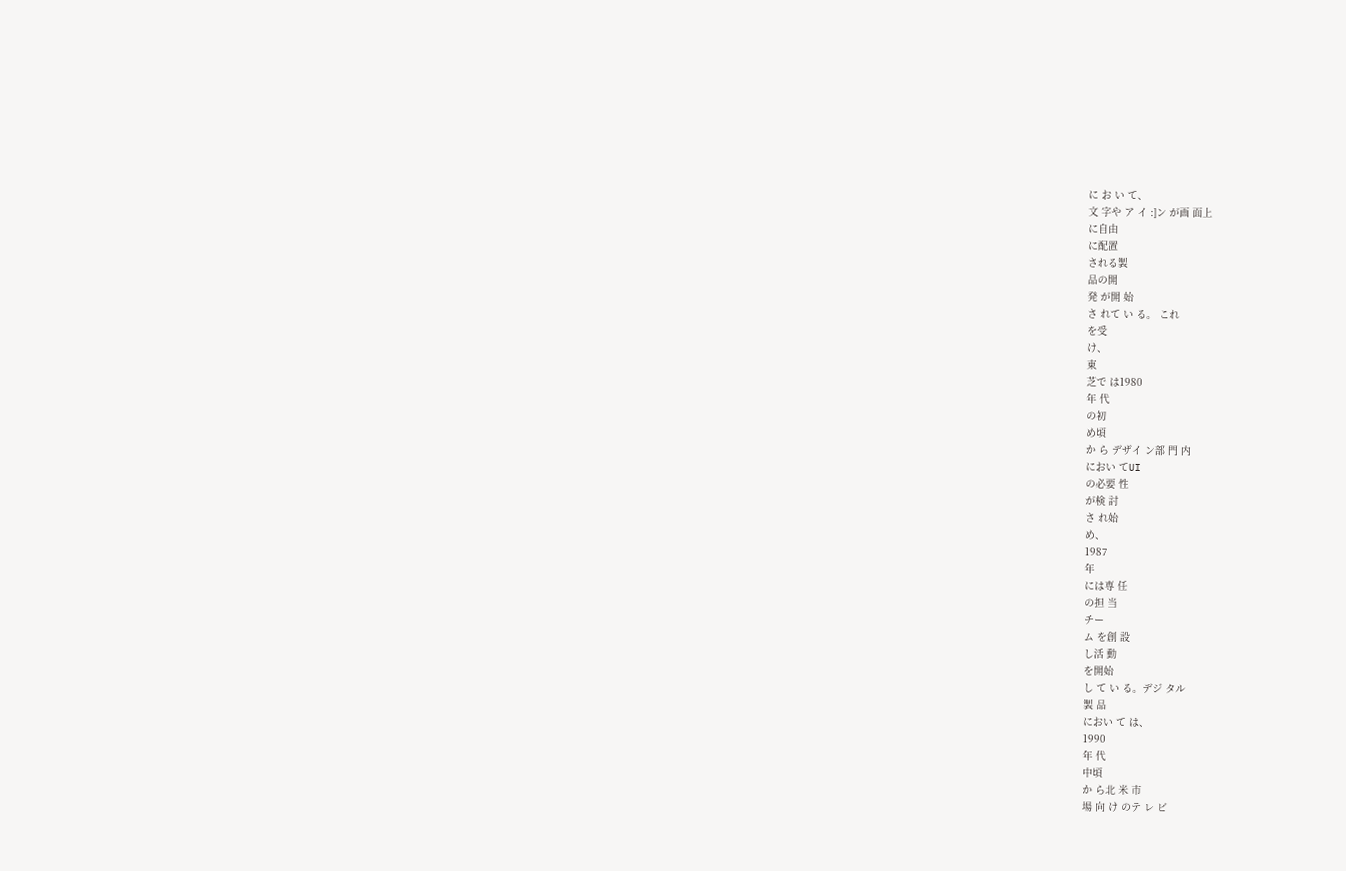に お い て、
文 字や ア イ :]ン が画 面上
に自由
に配置
される製
品の開
発 が開 始
さ れて い る。 これ
を受
け、
東
芝で は1980
年 代
の初
め頃
か ら デザイ ン部 門 内
におい てUI
の必要 性
が検 討
さ れ始
め、
1987
年
には専 任
の担 当
チー
ム を創 設
し活 動
を開始
し て い る。デジ タル
製 品
におい て は、
1990
年 代
中頃
か ら北 米 市
場 向 け のテ レ ビ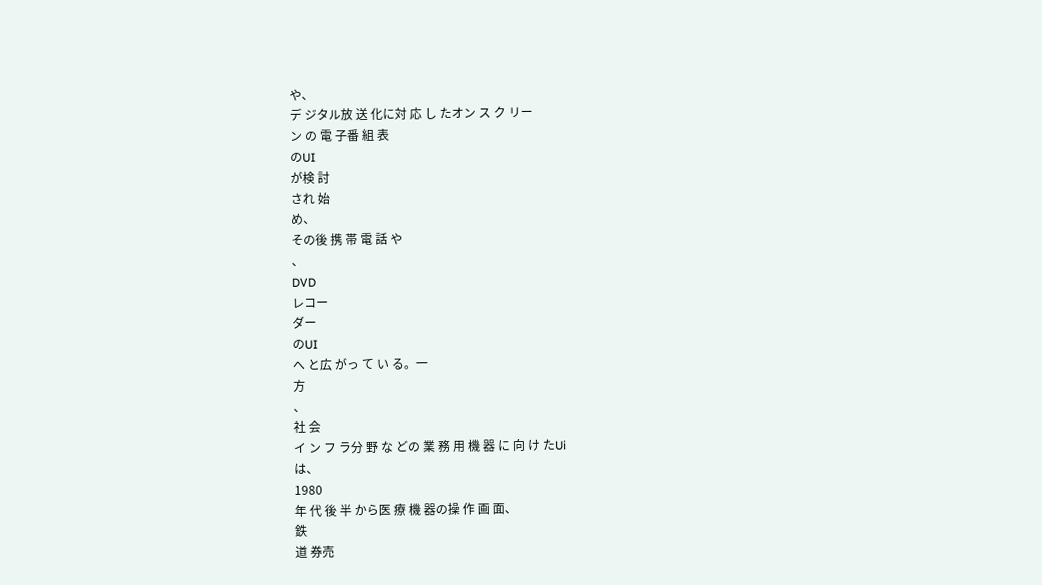や、
デ ジタル放 送 化に対 応 し たオン ス ク リー
ン の 電 子番 組 表
のUI
が検 討
され 始
め、
その後 携 帯 電 話 や
、
DVD
レコー
ダー
のUI
へ と広 がっ て い る。一
方
、
社 会
イ ン フ ラ分 野 な どの 業 務 用 機 器 に 向 け たUi
は、
1980
年 代 後 半 から医 療 機 器の操 作 画 面、
鉄
道 券売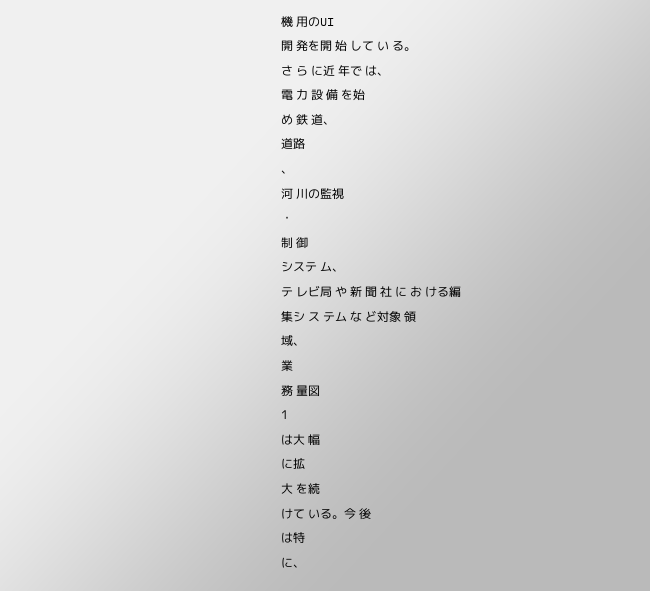機 用のUI
開 発を開 始 して い る。
さ ら に近 年で は、
電 力 設 備 を始
め 鉄 道、
道路
、
河 川の監視
・
制 御
システ ム、
テ レビ局 や 新 聞 社 に お ける編
集シ ス テム な ど対象 領
域、
業
務 量図
1
は大 幅
に拡
大 を続
けて いる。今 後
は特
に、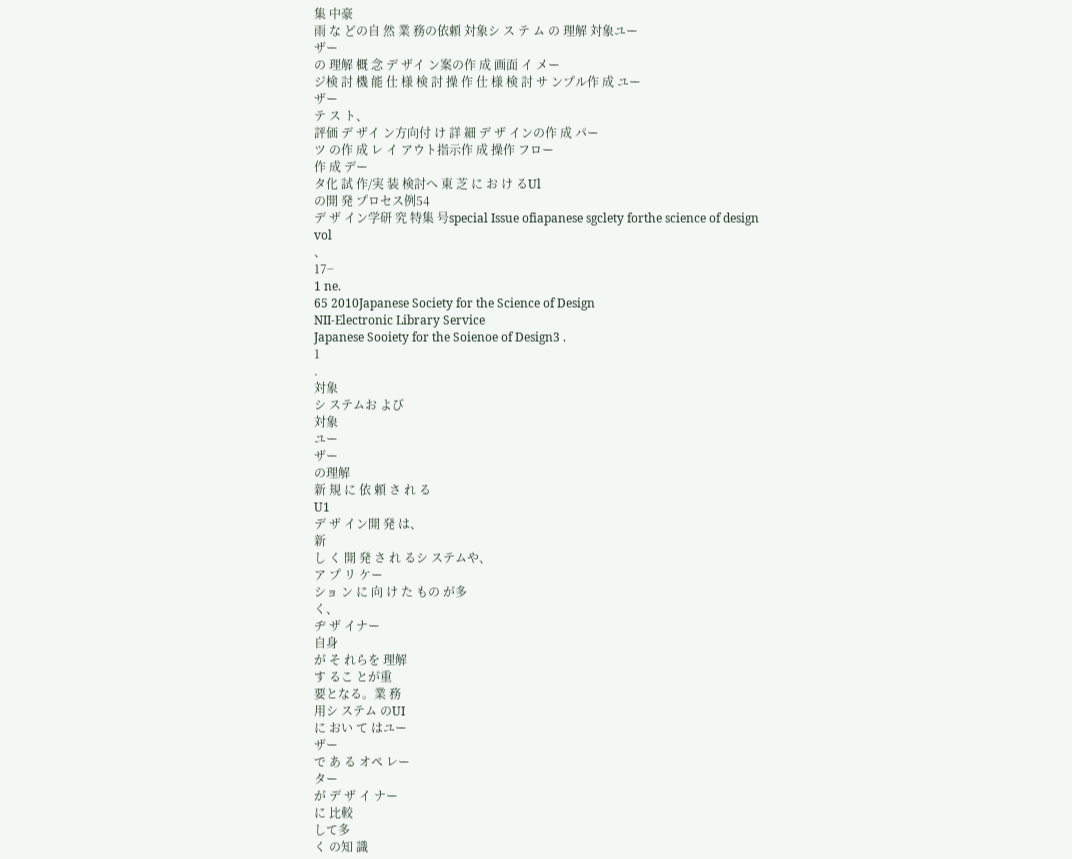集 中豪
雨 な どの自 然 業 務の依頼 対象シ ス テ ム の 理解 対象ユー
ザー
の 理解 概 念 デ ザイ ン案の作 成 画面 イ メー
ジ検 討 機 能 仕 様 検 討 操 作 仕 様 検 討 サ ンプル作 成 ユー
ザー
テ ス ト、
評価 デ ザイ ン方向付 け 詳 細 デ ザ インの作 成 パー
ツ の作 成 レ イ アウト指示作 成 操作 フロー
作 成 デー
タ化 試 作/実 装 検討へ 東 芝 に お け るUl
の開 発 プロセス例54
デ ザ イン学研 究 特集 号special Issue ofiapanese sgclety forthe science of design
vol
、
17−
1 ne.
65 2010Japanese Society for the Science of Design
NII-Electronic Library Service
Japanese Sooiety for the Soienoe of Design3 .
1
.
対象
シ ステムお よび
対象
ユー
ザー
の理解
新 規 に 依 頼 さ れ る
U1
デ ザ イン開 発 は、
新
し く 開 発 さ れ るシ ステムや、
ア プ リ ケー
ショ ン に 向 け た もの が多
く、
ヂ ザ イナー
自身
が そ れらを 理解
す るこ とが重
要となる。業 務
用シ ステム のUI
に おい て はユー
ザー
で あ る オペ レー
ター
が デ ザ イ ナー
に 比較
して多
く の知 識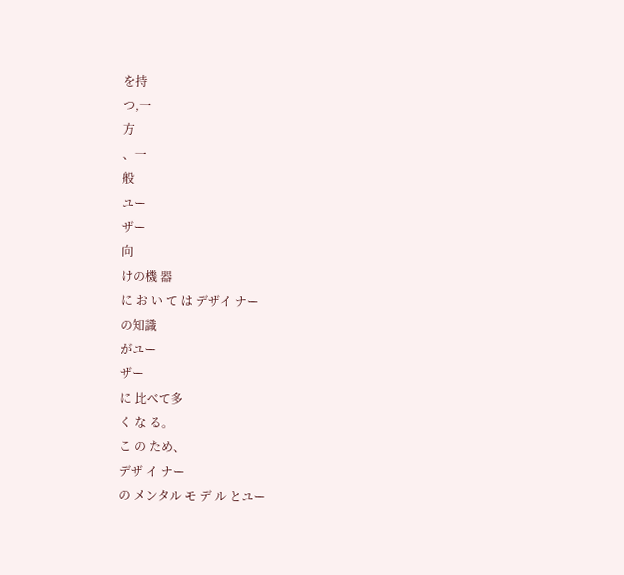を持
つ,一
方
、一
般
ユー
ザー
向
けの機 器
に お い て は デザイ ナー
の知識
がユー
ザー
に 比べて多
く な る。
こ の ため、
デザ イ ナー
の メンタル モ デ ル とユー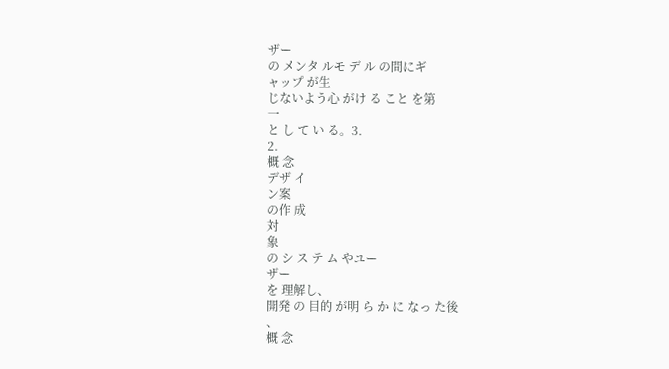ザー
の メンタ ルモ デ ル の間にギ
ャップ が生
じないよう心 がけ る こと を第
一
と し て い る。3.
2.
概 念
デザ イ
ン案
の作 成
対
象
の シ ス テ ム やユー
ザー
を 理解し、
開発 の 目的 が明 ら か に なっ た後
、
概 念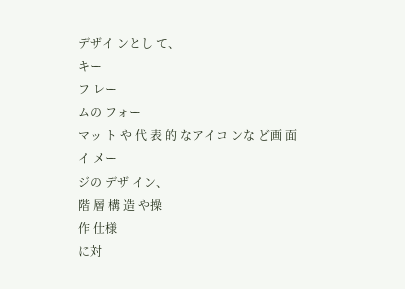デザイ ンとし て、
キー
フ レー
ムの フォー
マッ ト や 代 表 的 なアイコ ンな ど画 面
イ メー
ジの デザ イン、
階 層 構 造 や操
作 仕様
に対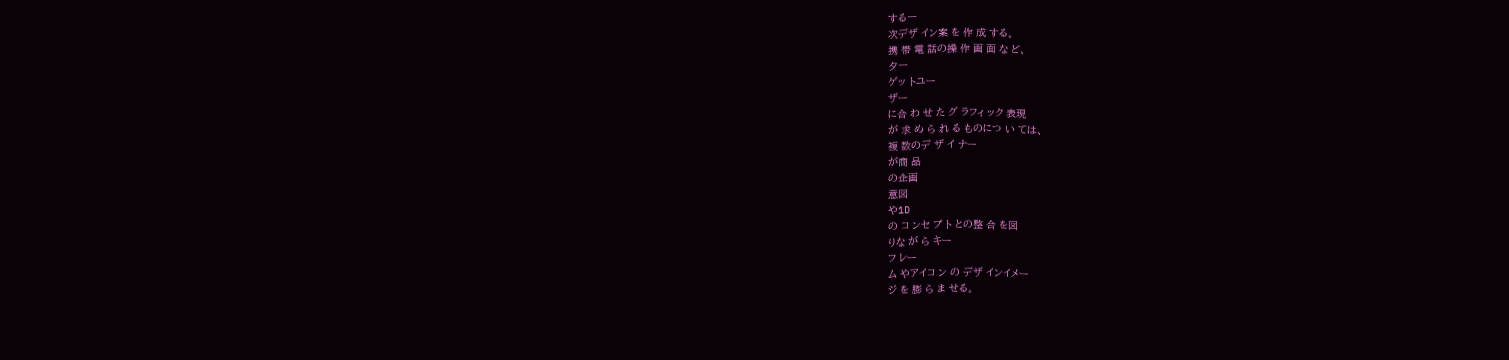する一
次デザ イン案 を 作 成 する。
携 帯 電 話の操 作 画 面 な ど、
夕一
ゲッ トユー
ザー
に合 わ せ た グ ラフィ ック 表現
が 求 め ら れ る ものにつ い ては、
複 数のデ ザ イ ナー
が商 品
の企画
意図
や1D
の コ ンセ プ ト との整 合 を図
りな が ら キー
フ レー
ム やアイコ ン の デザ インイメー
ジ を 膨 ら ま せる。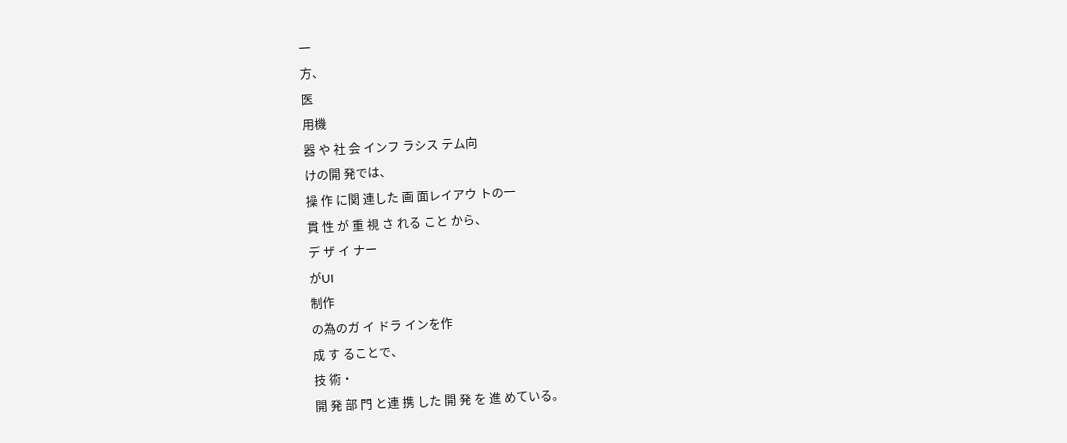一
方、
医
用機
器 や 社 会 インフ ラシス テム向
けの開 発では、
操 作 に関 連した 画 面レイアウ トの一
貫 性 が 重 視 さ れる こと から、
デ ザ イ ナー
がUI
制作
の為のガ イ ドラ インを作
成 す ることで、
技 術・
開 発 部 門 と連 携 した 開 発 を 進 めている。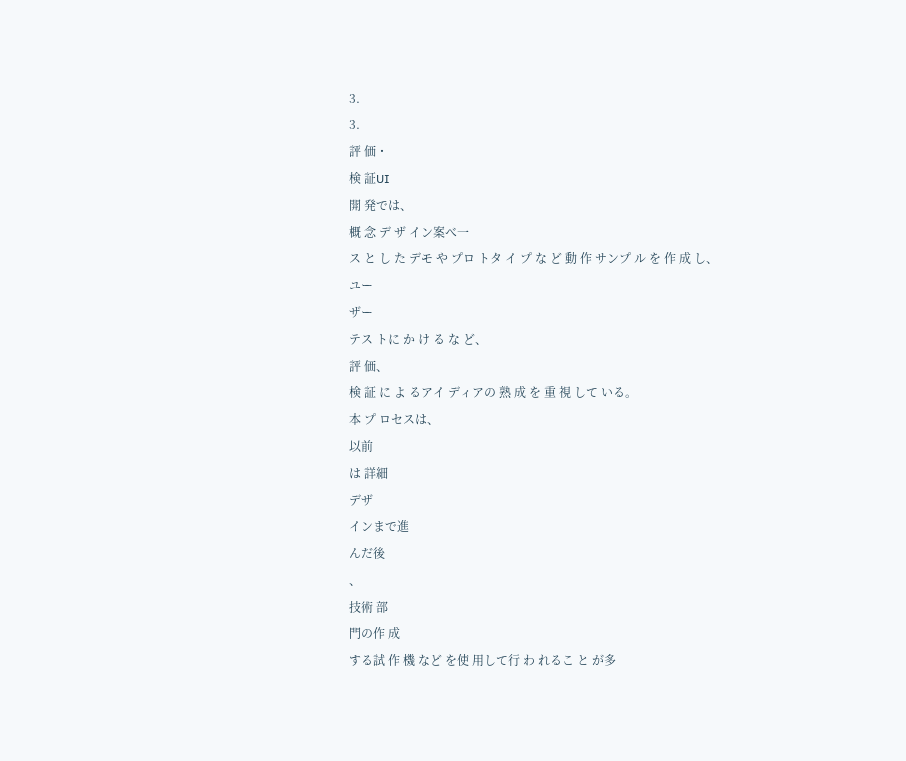3.
3.
評 価・
検 証UI
開 発では、
概 念 デ ザ イン案べ一
ス と し た デモ や プロ トタ イ プ な ど 動 作 サンプ ル を 作 成 し、
ユー
ザー
テス トに か け る な ど、
評 価、
検 証 に よ るアイ ディアの 熟 成 を 重 視 して いる。
本 プ ロセスは、
以前
は 詳細
デザ
インまで進
んだ後
、
技術 部
門の作 成
する試 作 機 など を使 用して行 わ れるこ と が多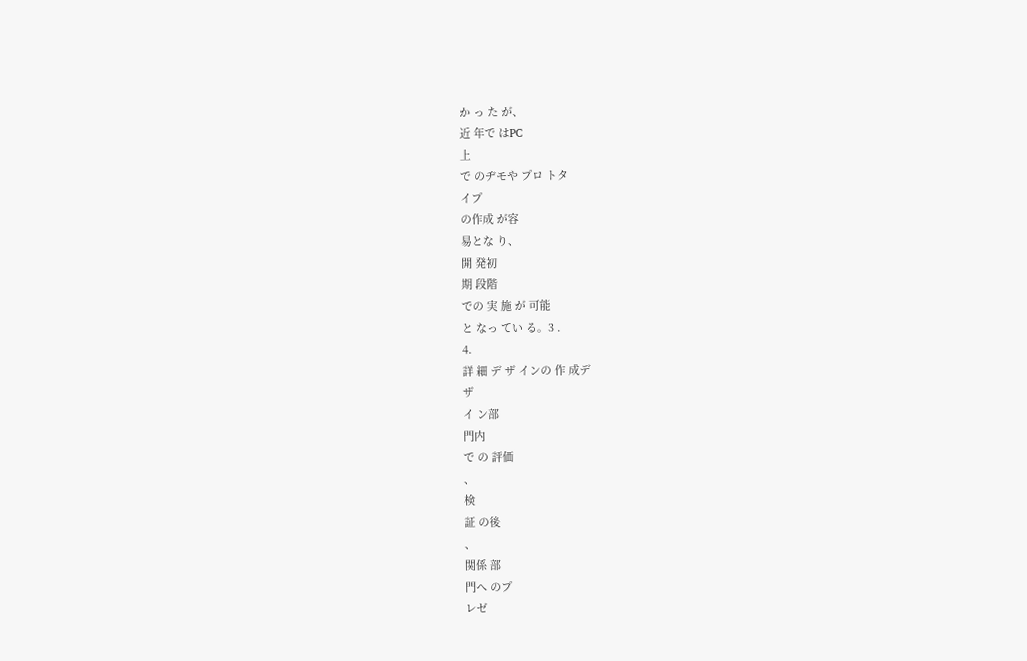か っ た が、
近 年で はPC
上
で のヂモや プロ トタ
イプ
の作成 が容
易とな り、
開 発初
期 段階
での 実 施 が 可能
と なっ てい る。3 .
4.
詳 細 デ ザ インの 作 成デ
ザ
イ ン部
門内
で の 評価
、
検
証 の後
、
関係 部
門へ のプ
レゼ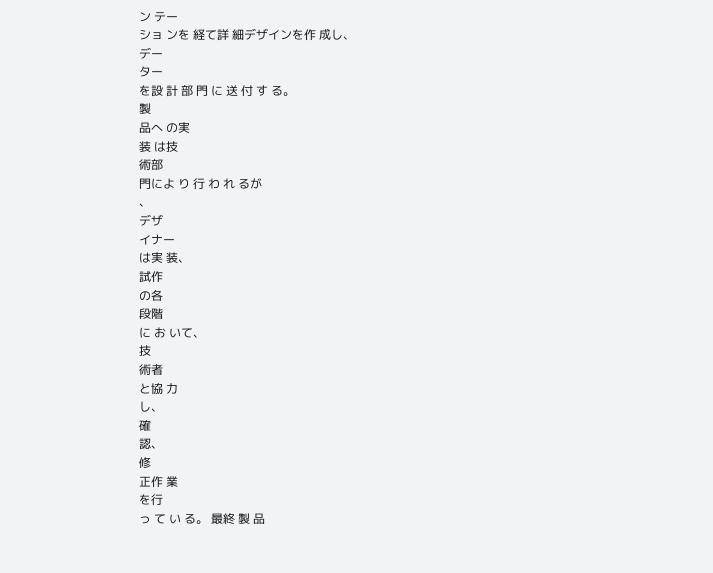ン テー
ショ ンを 経て詳 細デザインを作 成し、
デー
ター
を設 計 部 門 に 送 付 す る。
製
品へ の実
装 は技
術部
門によ り 行 わ れ るが
、
デザ
イナー
は実 装、
試作
の各
段階
に お いて、
技
術者
と協 力
し、
確
認、
修
正作 業
を行
っ て い る。 最終 製 品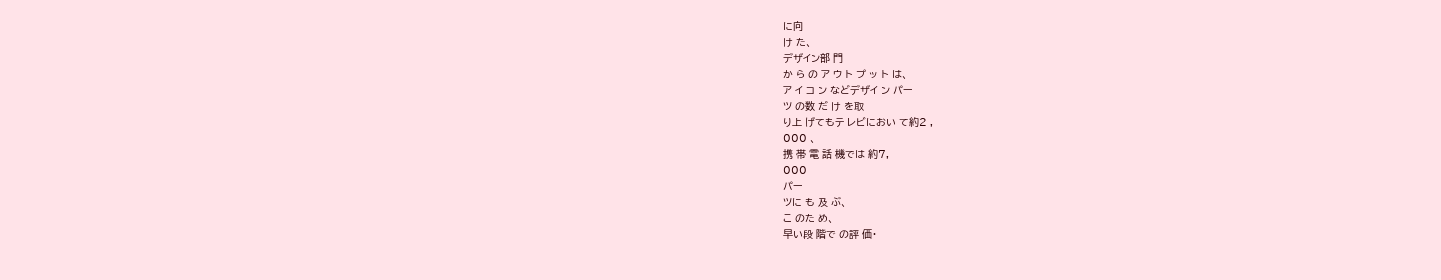に向
け た、
デザイン部 門
か ら の ア ウ ト プ ッ ト は、
ア イ コ ン などデザイ ン パー
ツ の数 だ け を取
り上 げてもテ レビにおい て約2 ,
000 、
携 帯 電 話 機では 約7,
000
パー
ツに も 及 ぶ、
こ のた め、
早い段 階で の評 価・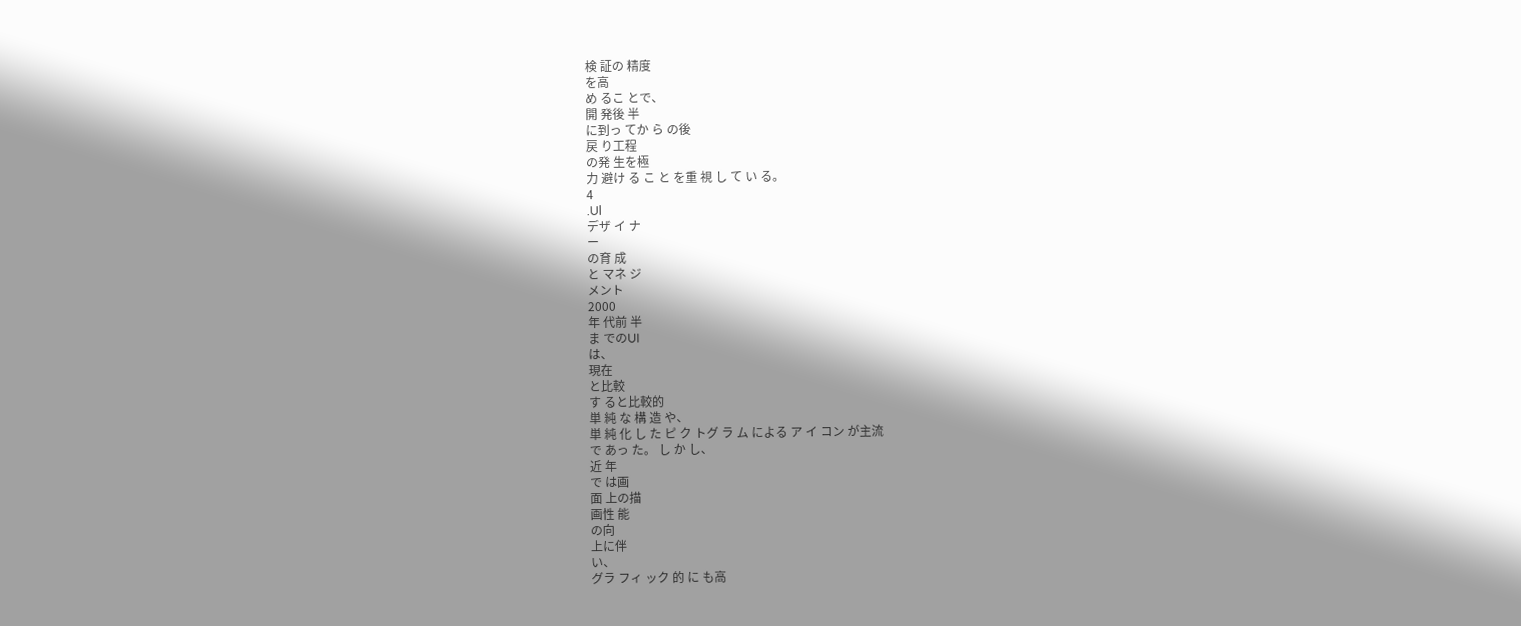検 証の 精度
を高
め るこ とで、
開 発後 半
に到っ てか ら の後
戻 り工程
の発 生を極
力 避け る こ と を重 視 し て い る。
4
.Ul
デザ イ ナ
ー
の育 成
と マネ ジ
メント
2000
年 代前 半
ま でのUI
は、
現在
と比較
す ると比較的
単 純 な 構 造 や、
単 純 化 し た ピ ク トグ ラ ム による ア イ コン が主流
で あっ た。 し か し、
近 年
で は画
面 上の描
画性 能
の向
上に伴
い、
グラ フィ ック 的 に も高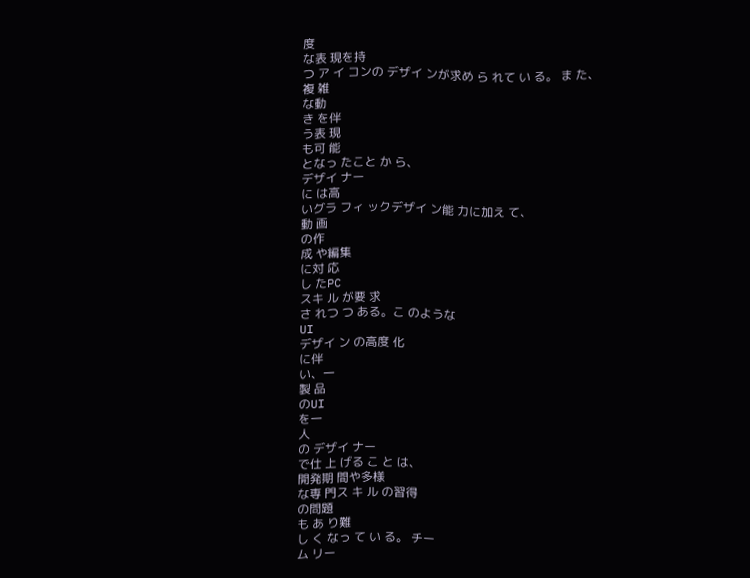度
な表 現を持
つ ア イ コンの デザイ ンが求め ら れて い る。 ま た、
複 雑
な動
き を伴
う表 現
も可 能
となっ たこと か ら、
デザイ ナー
に は高
いグラ フィ ックデザイ ン能 力に加え て、
動 画
の作
成 や編集
に対 応
し たPC
スキ ル が要 求
さ れつ つ ある。こ のような
UI
デザイ ン の高度 化
に伴
い、一
製 品
のUI
を一
人
の デザイ ナー
で仕 上 げる こ と は、
開発期 間や多様
な専 門ス キ ル の習得
の問題
も あ り難
し く なっ て い る。 チー
ム リー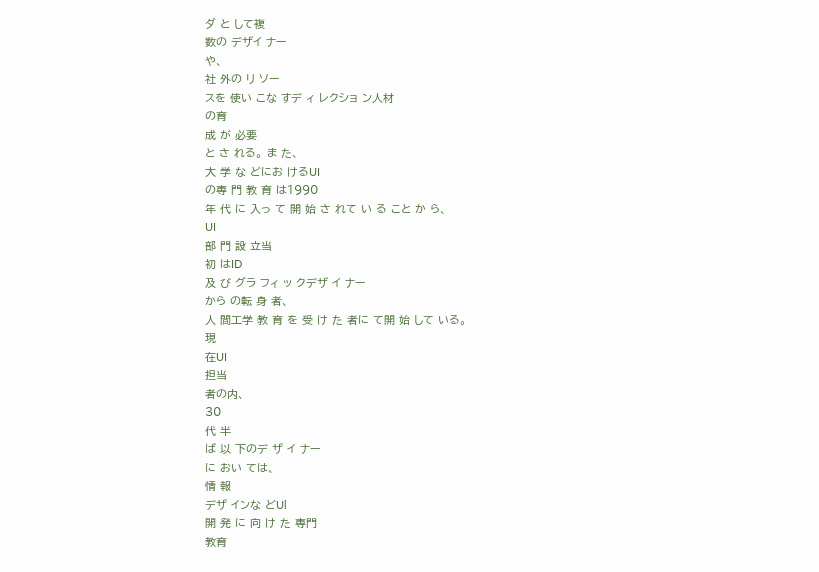ダ と して複
数の デザイ ナー
や、
社 外の リ ソー
スを 使い こな すデ ィ レクショ ン人材
の育
成 が 必要
と さ れる。 ま た、
大 学 な どにお けるUI
の専 門 教 育 は1990
年 代 に 入っ て 開 始 さ れて い る こと か ら、
UI
部 門 設 立当
初 はID
及 び グラ フィ ッ クデザ イ ナー
から の転 身 者、
人 間工学 教 育 を 受 け た 者に て開 始 して いる。
現
在UI
担当
者の内、
30
代 半
ば 以 下のデ ザ イ ナー
に おい ては、
情 報
デザ インな どUl
開 発 に 向 け た 専門
教育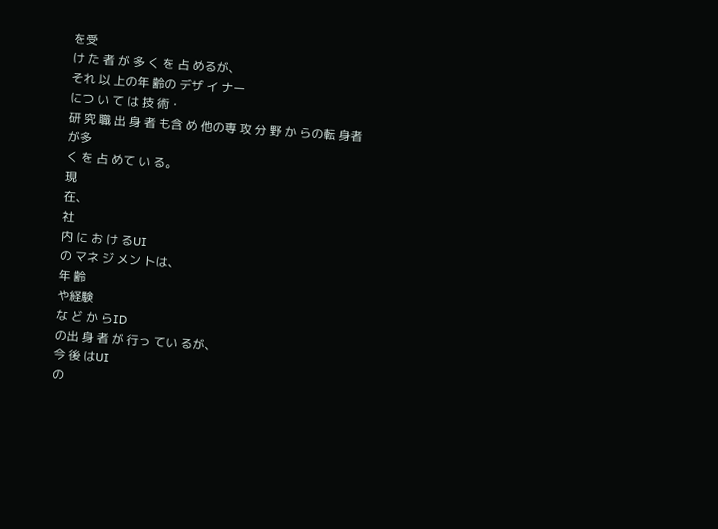を受
け た 者 が 多 く を 占 めるが、
それ 以 上の年 齢の デザ イ ナー
につ い て は 技 術・
研 究 職 出 身 者 も含 め 他の専 攻 分 野 か らの転 身者
が多
く を 占 めて い る。
現
在、
社
内 に お け るUI
の マネ ジ メン トは、
年 齢
や経験
な ど か らID
の出 身 者 が 行っ てい るが、
今 後 はUI
の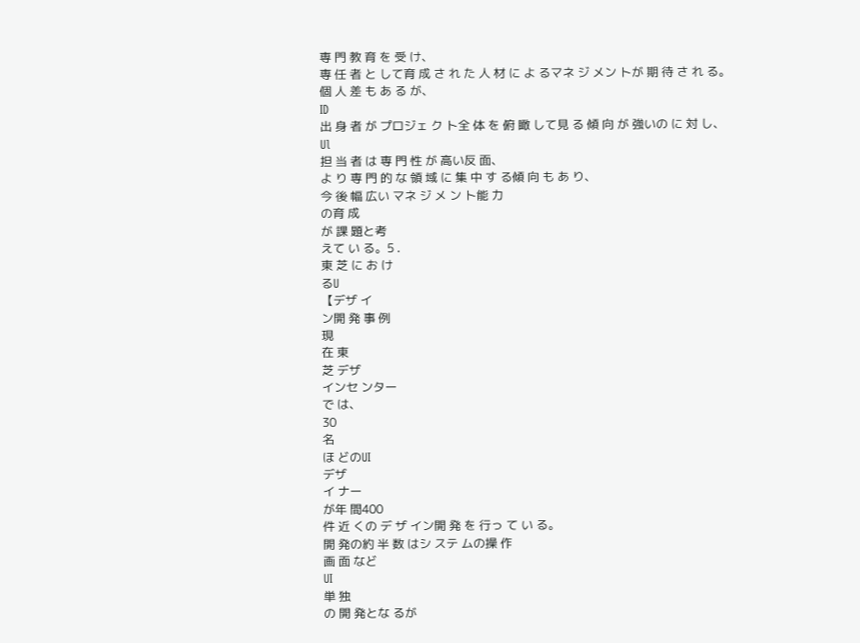専 門 教 育 を 受 け、
専 任 者 と して育 成 さ れ た 人 材 に よ るマネ ジ メン トが 期 待 さ れ る。
個 人 差 も あ る が、
ID
出 身 者 が プロジェ ク ト全 体 を 俯 瞰 して見 る 傾 向 が 強いの に 対 し、
Ul
担 当 者 は 専 門 性 が 高い反 面、
よ り 専 門 的 な 領 域 に 集 中 す る傾 向 も あ り、
今 後 幅 広い マネ ジ メ ン ト能 力
の育 成
が 課 題と考
えて い る。5 .
東 芝 に お け
るU
【デザ イ
ン開 発 事 例
現
在 東
芝 デザ
インセ ンター
で は、
30
名
ほ どのUI
デザ
イ ナー
が年 間400
件 近 くの デ ザ イン開 発 を 行っ て い る。
開 発の約 半 数 はシ ステ ムの操 作
画 面 など
UI
単 独
の 開 発とな るが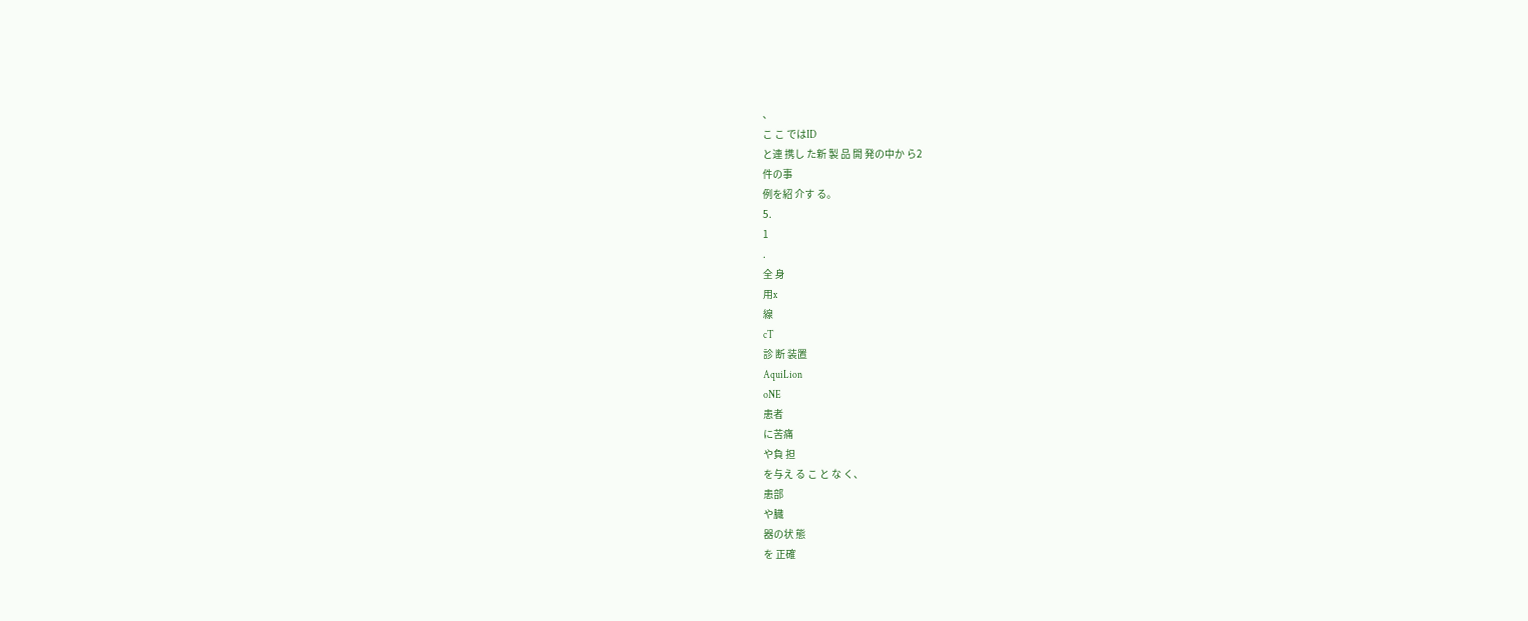、
こ こ ではID
と連 携し た新 製 品 開 発の中か ら2
件の事
例を紹 介す る。
5.
1
.
全 身
用x
線
cT
診 断 装置
AquiLion
oNE
患者
に苦痛
や負 担
を与え る こ と な く、
患部
や臓
器の状 態
を 正確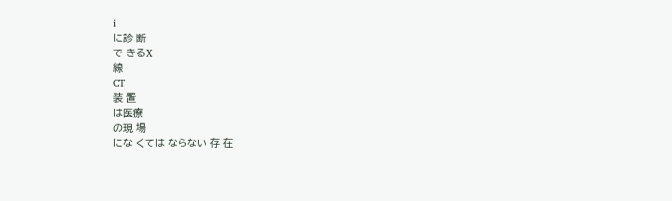i
に診 断
で きるX
線
CT
装 置
は医療
の現 場
にな くては ならない 存 在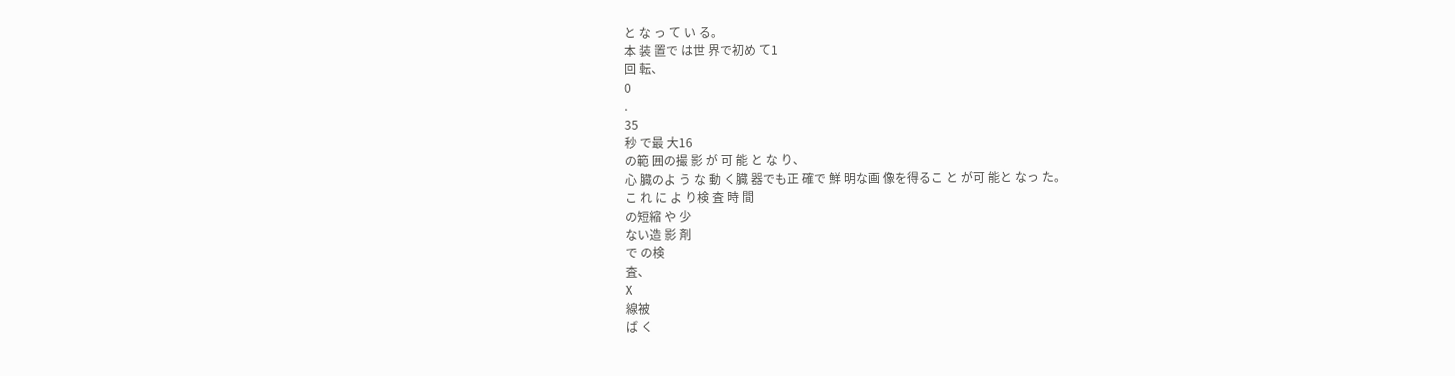と な っ て い る。
本 装 置で は世 界で初め て1
回 転、
0
.
35
秒 で最 大16
の範 囲の撮 影 が 可 能 と な り、
心 臓のよ う な 動 く臓 器でも正 確で 鮮 明な画 像を得るこ と が可 能と なっ た。
こ れ に よ り検 査 時 間
の短縮 や 少
ない造 影 剤
で の検
査、
X
線被
ば く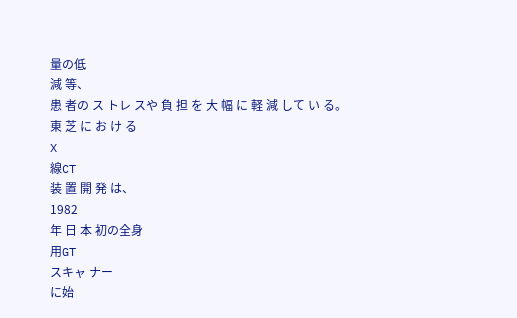量の低
減 等、
患 者の ス トレ スや 負 担 を 大 幅 に 軽 減 して い る。
東 芝 に お け る
X
線CT
装 置 開 発 は、
1982
年 日 本 初の全身
用GT
スキャ ナー
に始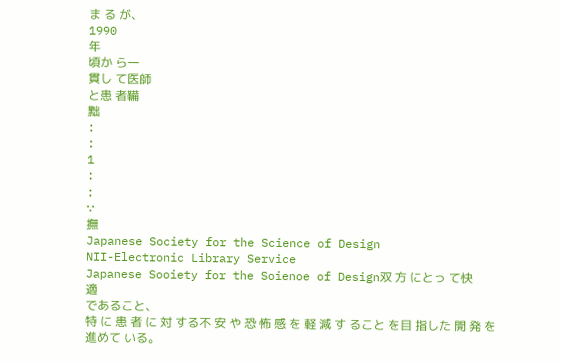ま る が、
1990
年
頃か ら一
貫し て医師
と患 者鞴
黜
:
:
1
:
:
∵
撫
Japanese Society for the Science of Design
NII-Electronic Library Service
Japanese Sooiety for the Soienoe of Design双 方 にとっ て快
適
であること、
特 に 患 者 に 対 する不 安 や 恐 怖 感 を 軽 減 す ること を目 指した 開 発 を 進めて いる。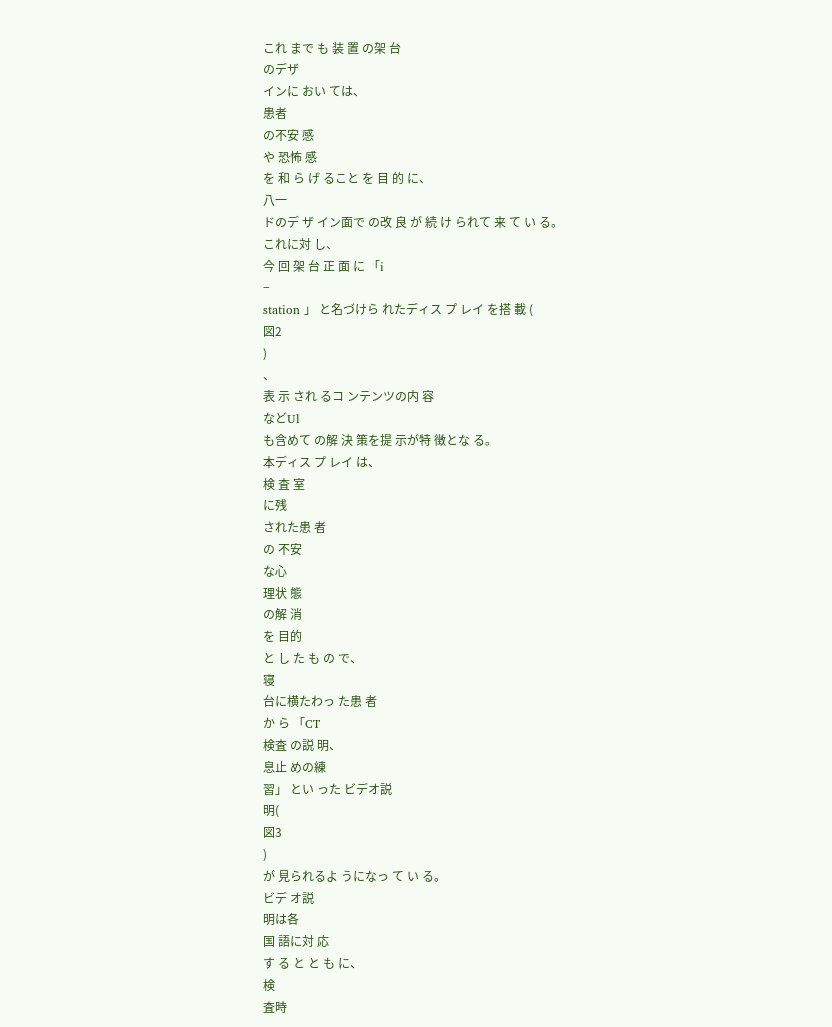これ まで も 装 置 の架 台
のデザ
インに おい ては、
患者
の不安 感
や 恐怖 感
を 和 ら げ ること を 目 的 に、
八一
ドのデ ザ イン面で の改 良 が 続 け られて 来 て い る。
これに対 し、
今 回 架 台 正 面 に 「i
−
station 」 と名づけら れたディス プ レイ を搭 載 (
図2
)
、
表 示 され るコ ンテンツの内 容
などUl
も含めて の解 決 策を提 示が特 徴とな る。
本ディス プ レイ は、
検 査 室
に残
された患 者
の 不安
な心
理状 態
の解 消
を 目的
と し た も の で、
寝
台に横たわっ た患 者
か ら 「CT
検査 の説 明、
息止 めの練
習」 とい った ビデオ説
明(
図3
)
が 見られるよ うになっ て い る。
ビデ オ説
明は各
国 語に対 応
す る と と も に、
検
査時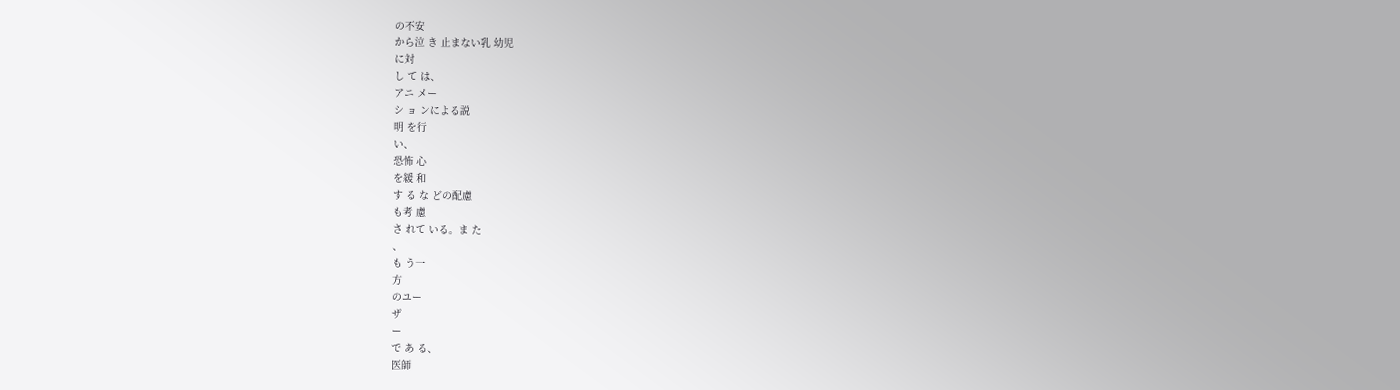の不安
から泣 き 止まない乳 幼児
に対
し て は、
アニ メー
シ ョ ンによる説
明 を行
い、
恐怖 心
を緩 和
す る な どの配慮
も考 慮
さ れて いる。ま た
、
も う一
方
のユー
ザ
ー
で あ る、
医師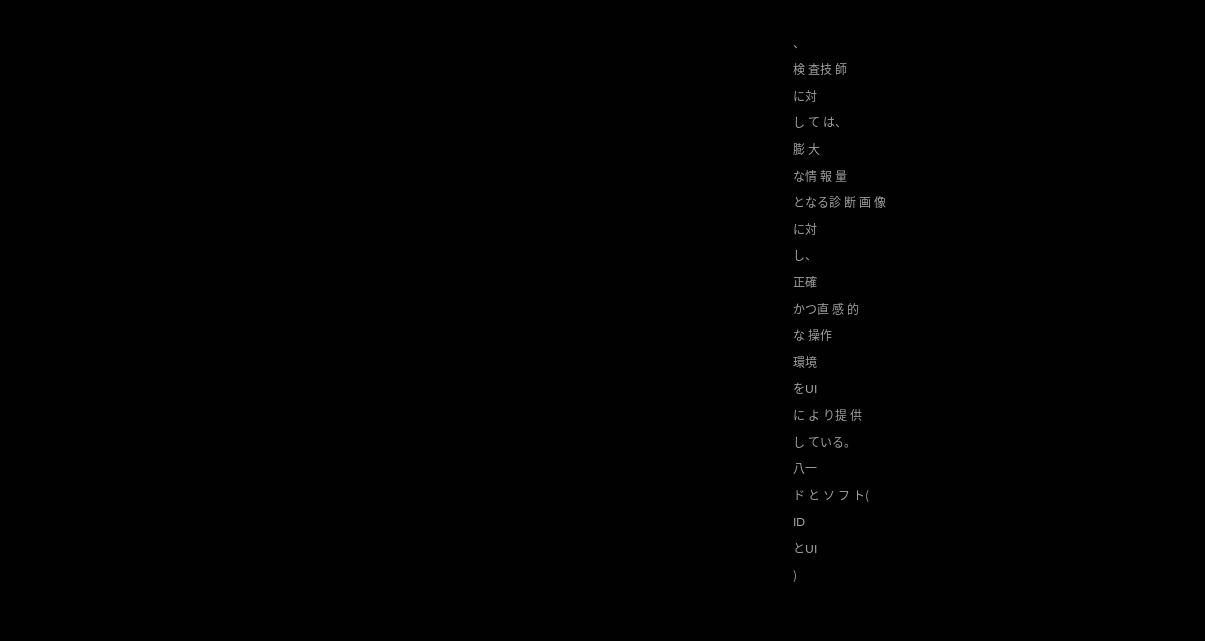、
検 査技 師
に対
し て は、
膨 大
な情 報 量
となる診 断 画 像
に対
し、
正確
かつ直 感 的
な 操作
環境
をUI
に よ り提 供
し ている。
八一
ド と ソ フ ト(
ID
とUI
)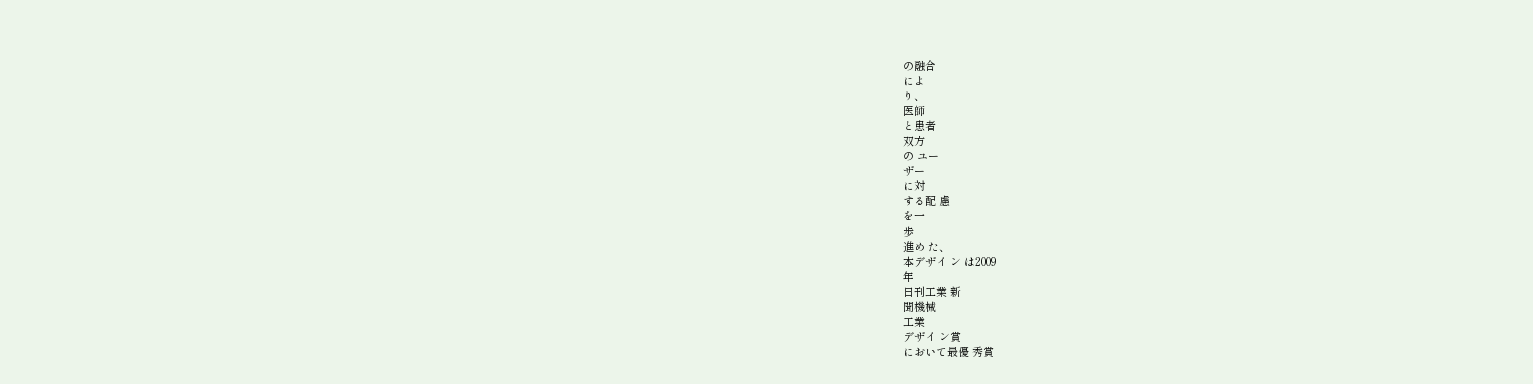の融合
によ
り、
医師
と患者
双方
の ユー
ザー
に対
する配 慮
を一
歩
進め た、
本デザイ ン は2009
年
日刊工業 新
聞機械
工業
デザイ ン賞
において最優 秀賞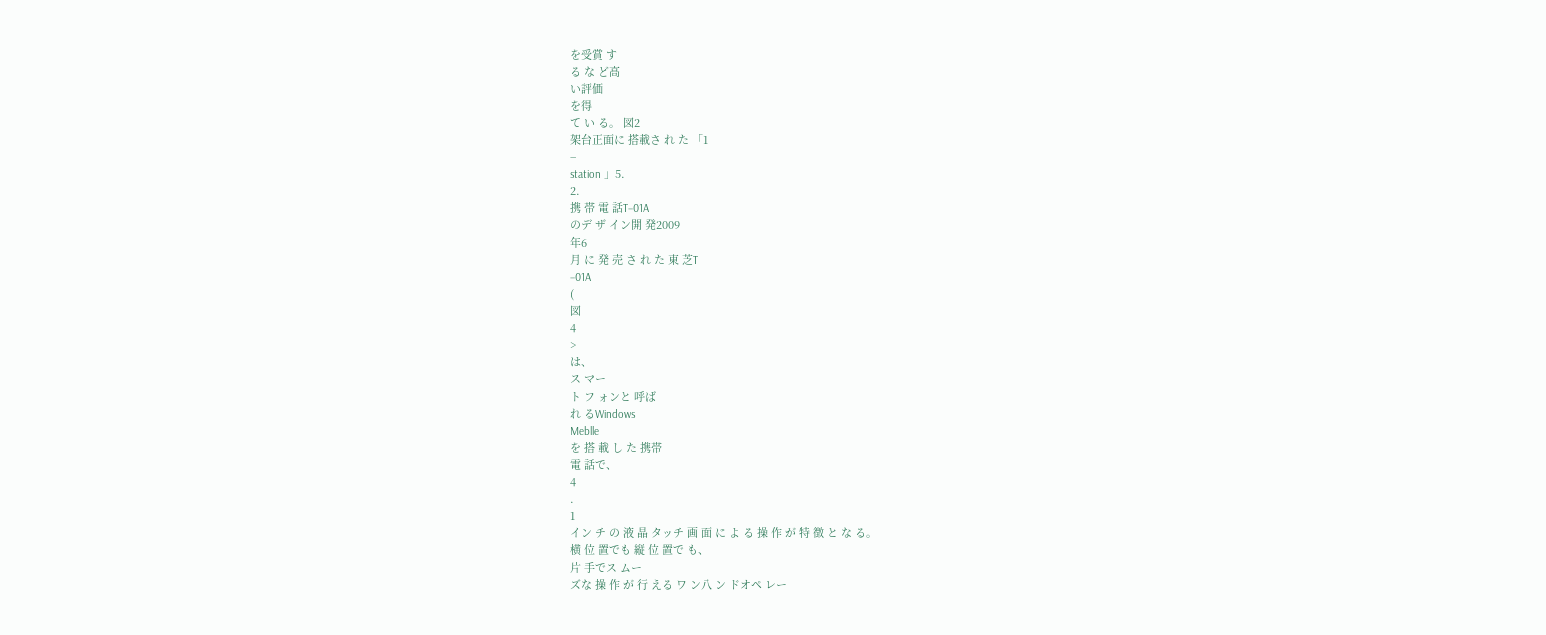を受賞 す
る な ど高
い評価
を得
て い る。 図2
架台正面に 搭載さ れ た 「1
−
station 」5.
2.
携 帯 電 話T−01A
のデ ザ イン開 発2009
年6
月 に 発 売 さ れ た 東 芝T
−01A
(
図
4
>
は、
ス マー
ト フ ォンと 呼ば
れ るWindows
Meblle
を 搭 載 し た 携帯
電 話で、
4
.
1
イン チ の 液 晶 タッチ 画 面 に よ る 操 作 が 特 徴 と な る。
横 位 置でも 縦 位 置で も、
片 手でス ムー
ズな 操 作 が 行 える ワ ン八 ン ドオペ レー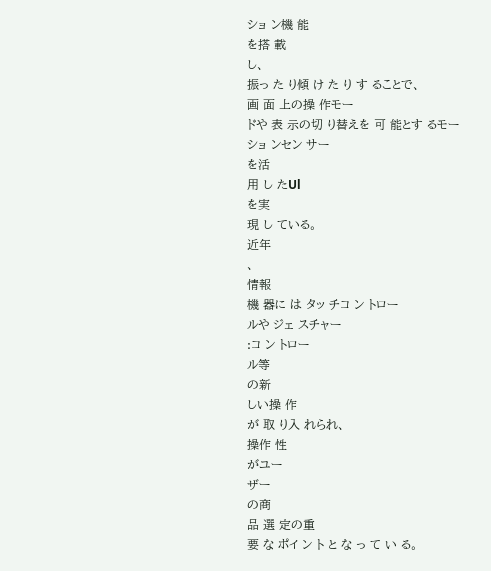ショ ン機 能
を搭 載
し、
振っ た り傾 け た り す ることで、
画 面 上の操 作モー
ドや 表 示の切 り替えを 可 能とす るモー
ショ ンセン サー
を活
用 し たUl
を実
現 し ている。
近年
、
情報
機 器に は タッ チコ ン トロー
ルや ジェ スチャー
:コ ン トロー
ル等
の新
しい操 作
が 取 り入 れられ、
操作 性
がユー
ザー
の商
品 選 定の重
要 な ポイ ン ト と な っ て い る。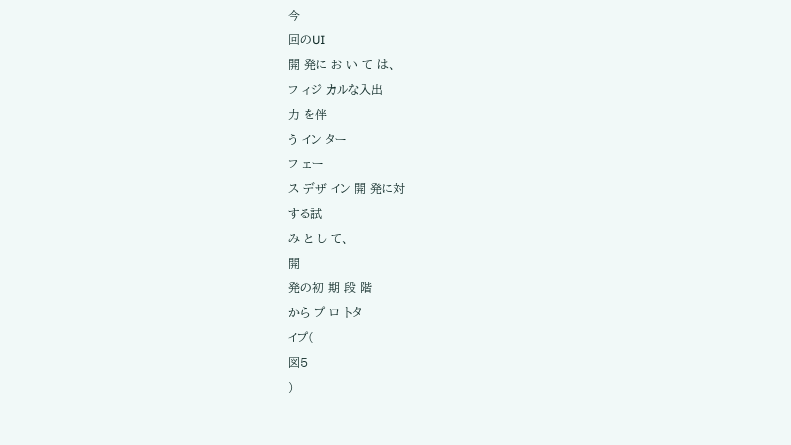今
回のUI
開 発に お い て は、
フ ィジ カルな入出
力 を伴
う イン ター
フ ェー
ス デザ イン 開 発に対
する試
み と し て、
開
発の初 期 段 階
から プ ロ トタ
イプ(
図5
)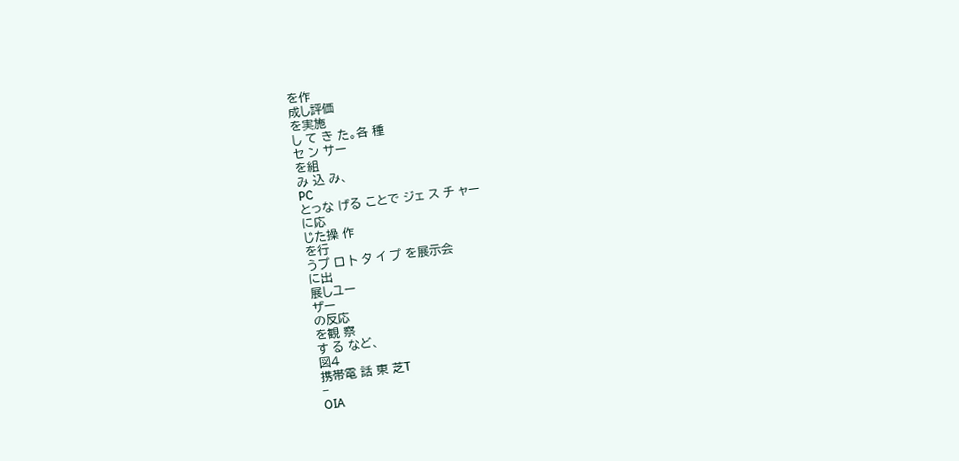を作
成し評価
を実施
し て き た。各 種
セ ン サー
を組
み 込 み、
PC
とっな げる ことで ジェ ス チ ャー
に応
じた操 作
を行
うプ ロ ト タ イ プ を展示会
に出
展しユー
ザー
の反応
を観 察
す る など、
図4
携帯電 話 東 芝T
−
OIA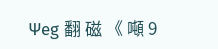Ψeg 翻 磁 《 噸 9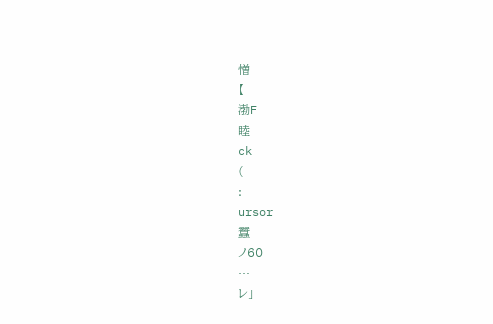憎
【
渤F
睦
ck
(
:
ursor
蠶
ノ60
…
レ」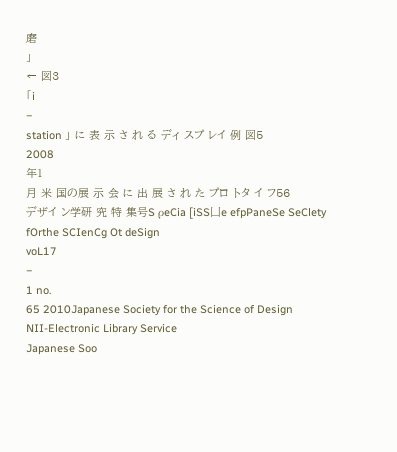磨
」
← 図3
「i
−
station 」 に 表 示 さ れ る ディ スプ レイ 例 図5
2008
年1
月 米 国の展 示 会 に 出 展 さ れ た プロ トタ イ フ56
デザイ ン学研 究 特 集号S ρeCia [iSS凵e efpPaneSe SeClety fOrthe SCIenCg Ot deSign
voL17
−
1 no.
65 2010Japanese Society for the Science of Design
NII-Electronic Library Service
Japanese Soo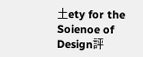土ety for the Soienoe of Design評